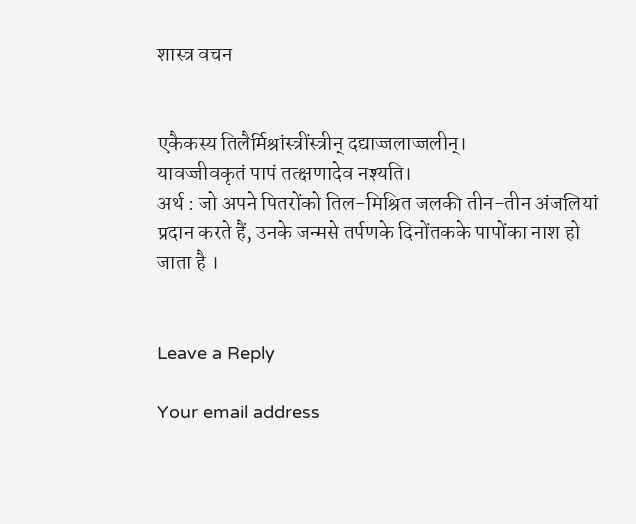शास्त्र वचन


एकैकस्य तिलैर्मिश्रांस्त्रींस्त्रीन् दद्याज्जलाज्जलीन्।
यावज्जीवकृतं पापं तत्क्षणादेव नश्यति।
अर्थ : जो अपने पितरोंको तिल-मिश्रित जलकी तीन-तीन अंजलियां प्रदान करते हैं, उनके जन्मसे तर्पणके दिनोंतकके पापोंका नाश हो जाता है ।


Leave a Reply

Your email address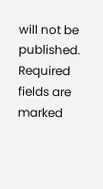will not be published. Required fields are marked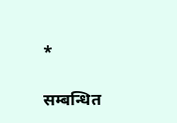*

सम्बन्धित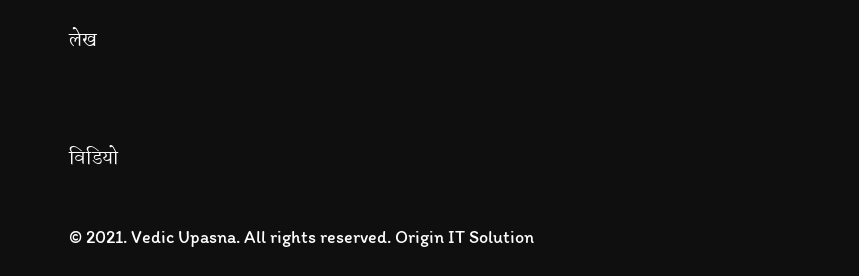लेख


विडियो

© 2021. Vedic Upasna. All rights reserved. Origin IT Solution